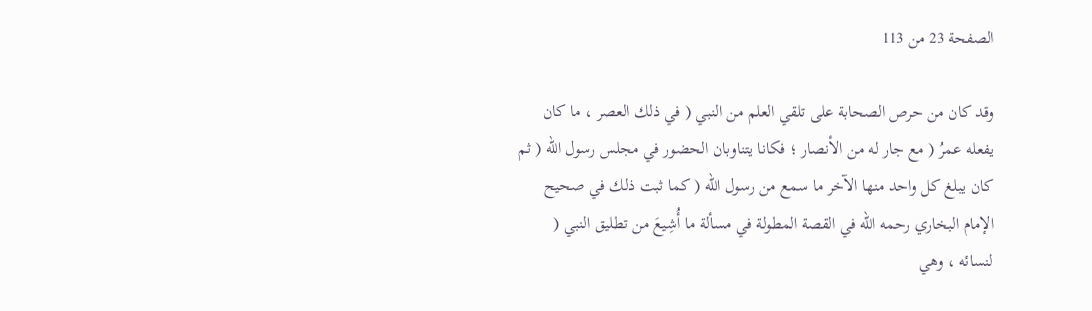الصفحة 23 من 113

وقد كان من حرص الصحابة على تلقي العلم من النبي ( في ذلك العصر ، ما كان يفعله عمرُ ( مع جار له من الأنصار ؛ فكانا يتناوبان الحضور في مجلس رسول الله ( ثم كان يبلغ كل واحد منها الآخر ما سمع من رسول الله ( كما ثبت ذلك في صحيح الإمام البخاري رحمه الله في القصة المطولة في مسألة ما أُشِيعَ من تطليق النبي ( لنسائه ، وهي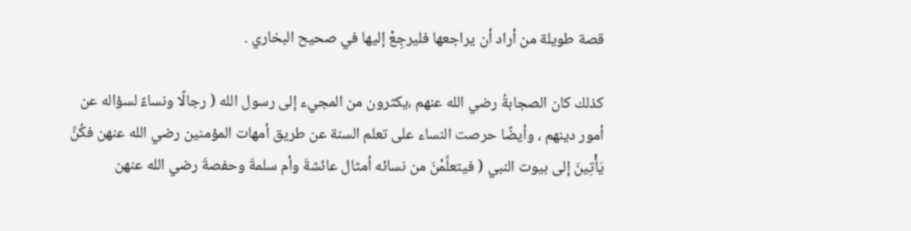قصة طويلة من أراد أن يراجعها فليرجِعْ إليها في صحيح البخاري .

كذلك كان الصجابةُ رضي الله عنهم ،يكثرون من المجيء إلى رسول الله ( رجالًا ونساءً لسؤاله عن أمور دينهم ، وأيضًا حرصت النساء على تعلم السنة عن طريق أمهات المؤمنين رضي الله عنهن فكُنَّ يَأْتِينَ إلى بيوت النبي ( فيتعلَّمْنَ من نسائه أمثال عائشةَ وأم سلمةَ وحفصةَ رضي الله عنهن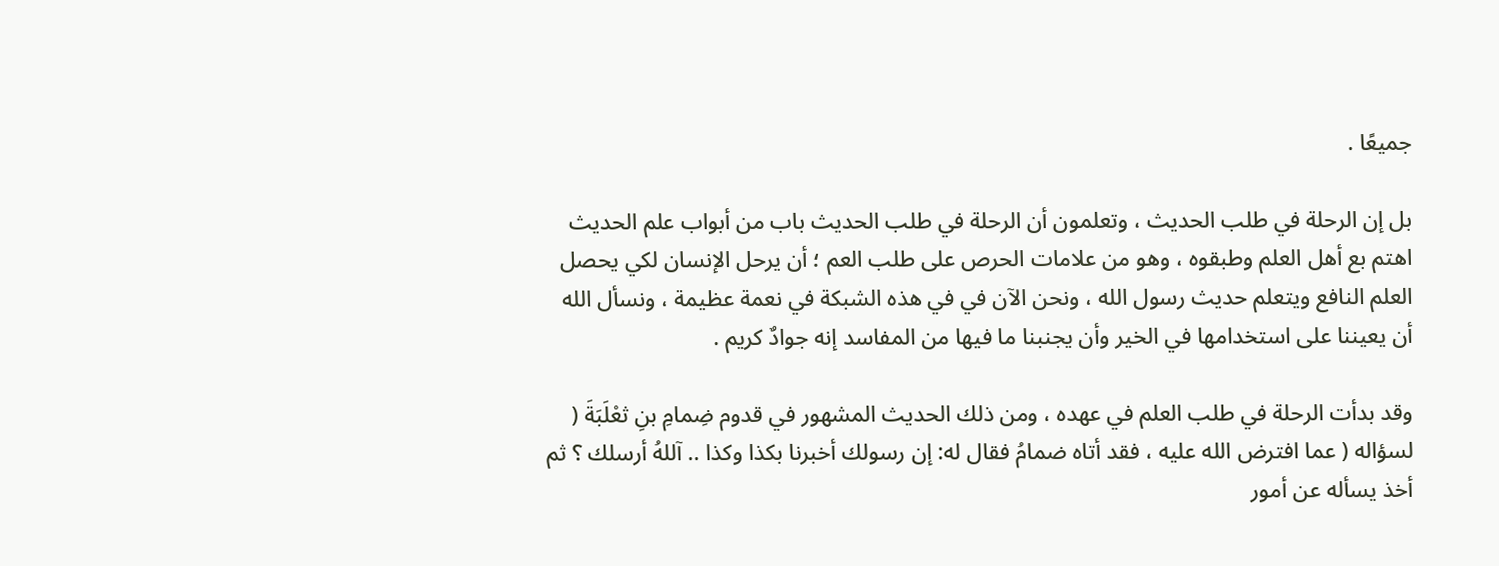جميعًا .

بل إن الرحلة في طلب الحديث ، وتعلمون أن الرحلة في طلب الحديث باب من أبواب علم الحديث اهتم بع أهل العلم وطبقوه ، وهو من علامات الحرص على طلب العم ؛ أن يرحل الإنسان لكي يحصل العلم النافع ويتعلم حديث رسول الله ، ونحن الآن في في هذه الشبكة في نعمة عظيمة ، ونسأل الله أن يعيننا على استخدامها في الخير وأن يجنبنا ما فيها من المفاسد إنه جوادٌ كريم .

وقد بدأت الرحلة في طلب العلم في عهده ، ومن ذلك الحديث المشهور في قدوم ضِمامِ بنِ ثعْلَبَةَ ( لسؤاله ( عما افترض الله عليه ، فقد أتاه ضمامُ فقال له: إن رسولك أخبرنا بكذا وكذا .. آللهُ أرسلك ؟ ثم أخذ يسأله عن أمور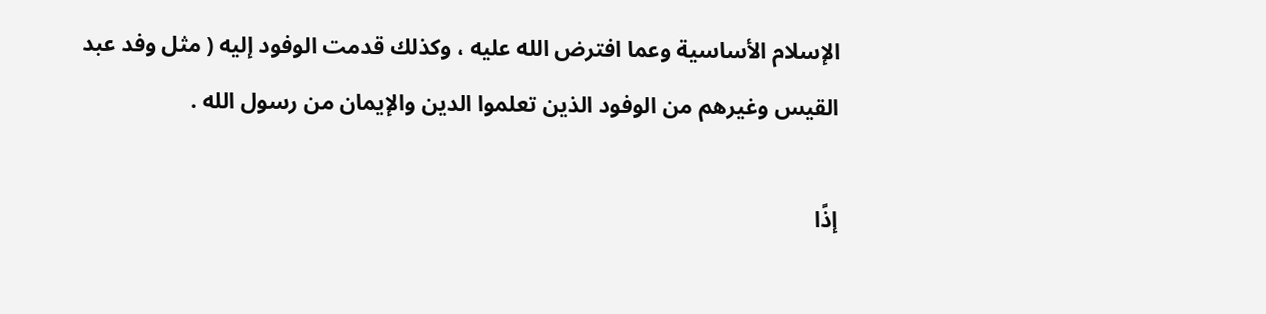الإسلام الأساسية وعما افترض الله عليه ، وكذلك قدمت الوفود إليه ( مثل وفد عبد القيس وغيرهم من الوفود الذين تعلموا الدين والإيمان من رسول الله .

إذًا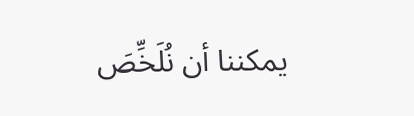يمكننا أن نُلَخِّصَ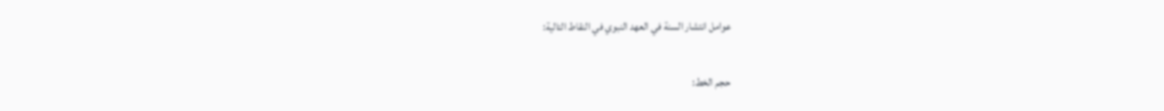عوامل انتشار السنة في العهد النبوي في النقاط التالية:

حجم الخط: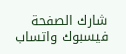شارك الصفحة
فيسبوك واتساب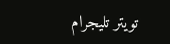تويتر تليجرام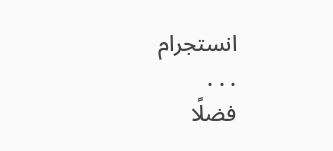انستجرام
. . .
فضلًا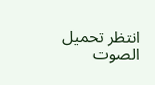انتظر تحميل الصوت